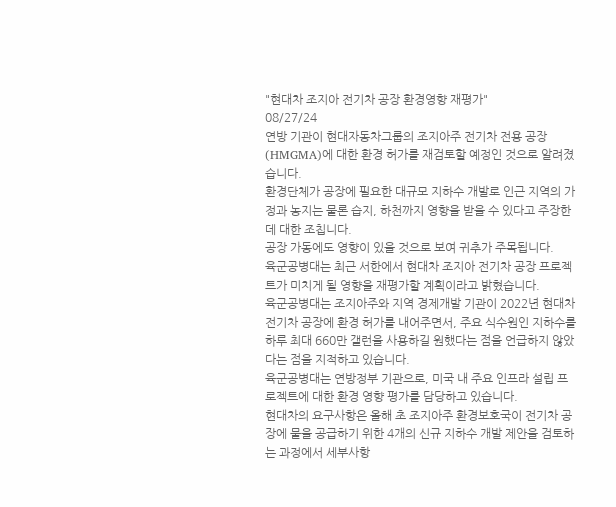"현대차 조지아 전기차 공장 환경영향 재평가"
08/27/24
연방 기관이 현대자동차그룹의 조지아주 전기차 전용 공장(HMGMA)에 대한 환경 허가를 재검토할 예정인 것으로 알려졌습니다.
환경단체가 공장에 필요한 대규모 지하수 개발로 인근 지역의 가정과 농지는 물론 습지, 하천까지 영향을 받을 수 있다고 주장한데 대한 조칩니다.
공장 가동에도 영향이 있을 것으로 보여 귀추가 주목됩니다.
육군공병대는 최근 서한에서 현대차 조지아 전기차 공장 프로젝트가 미치게 될 영향을 재평가할 계획이라고 밝혔습니다.
육군공병대는 조지아주와 지역 경제개발 기관이 2022년 현대차 전기차 공장에 환경 허가를 내어주면서, 주요 식수원인 지하수를 하루 최대 660만 갤런을 사용하길 원했다는 점을 언급하지 않았다는 점을 지적하고 있습니다.
육군공병대는 연방정부 기관으로, 미국 내 주요 인프라 설립 프로젝트에 대한 환경 영향 평가를 담당하고 있습니다.
현대차의 요구사항은 올해 초 조지아주 환경보호국이 전기차 공장에 물을 공급하기 위한 4개의 신규 지하수 개발 제안을 검토하는 과정에서 세부사항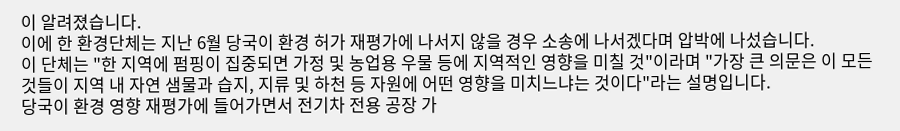이 알려졌습니다.
이에 한 환경단체는 지난 6월 당국이 환경 허가 재평가에 나서지 않을 경우 소송에 나서겠다며 압박에 나섰습니다.
이 단체는 "한 지역에 펌핑이 집중되면 가정 및 농업용 우물 등에 지역적인 영향을 미칠 것"이라며 "가장 큰 의문은 이 모든 것들이 지역 내 자연 샘물과 습지, 지류 및 하천 등 자원에 어떤 영향을 미치느냐는 것이다"라는 설명입니다.
당국이 환경 영향 재평가에 들어가면서 전기차 전용 공장 가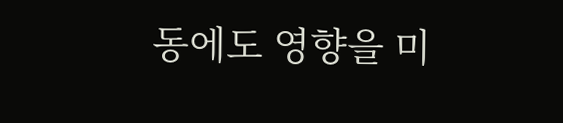동에도 영향을 미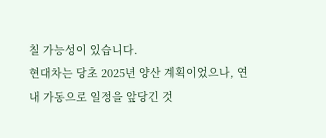칠 가능성이 있습니다.
현대차는 당초 2025년 양산 계획이었으나, 연내 가동으로 일정을 앞당긴 것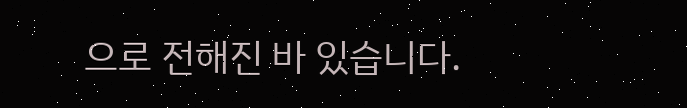으로 전해진 바 있습니다.